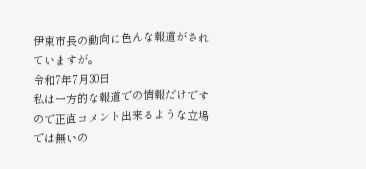伊東市長の動向に色んな報道がされていますが。
令和7年7月30日
私は一方的な報道での情報だけですので正直コメント出来るような立場では無いの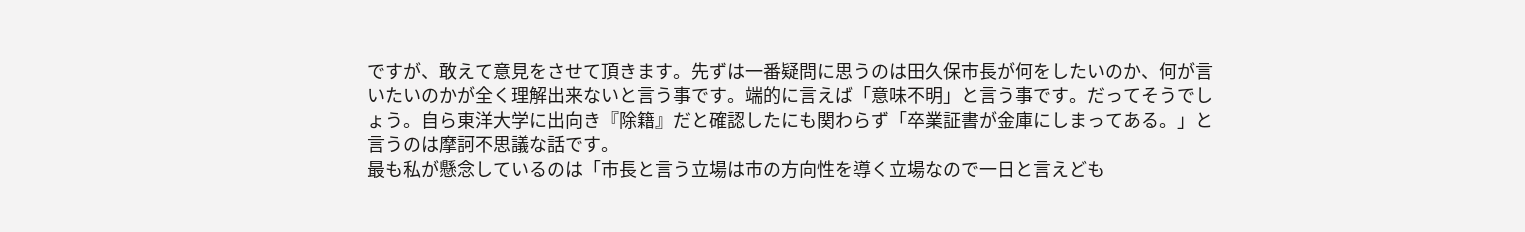ですが、敢えて意見をさせて頂きます。先ずは一番疑問に思うのは田久保市長が何をしたいのか、何が言いたいのかが全く理解出来ないと言う事です。端的に言えば「意味不明」と言う事です。だってそうでしょう。自ら東洋大学に出向き『除籍』だと確認したにも関わらず「卒業証書が金庫にしまってある。」と言うのは摩訶不思議な話です。
最も私が懸念しているのは「市長と言う立場は市の方向性を導く立場なので一日と言えども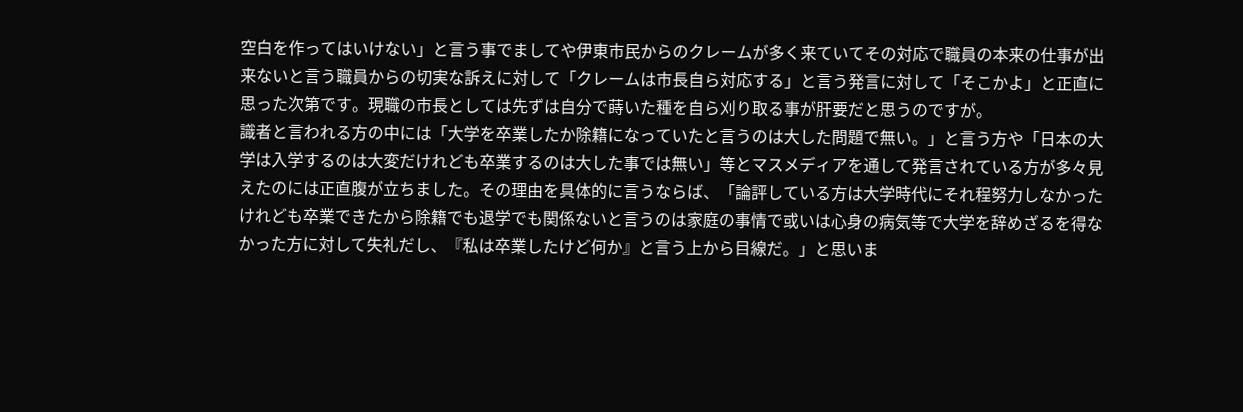空白を作ってはいけない」と言う事でましてや伊東市民からのクレームが多く来ていてその対応で職員の本来の仕事が出来ないと言う職員からの切実な訴えに対して「クレームは市長自ら対応する」と言う発言に対して「そこかよ」と正直に思った次第です。現職の市長としては先ずは自分で蒔いた種を自ら刈り取る事が肝要だと思うのですが。
識者と言われる方の中には「大学を卒業したか除籍になっていたと言うのは大した問題で無い。」と言う方や「日本の大学は入学するのは大変だけれども卒業するのは大した事では無い」等とマスメディアを通して発言されている方が多々見えたのには正直腹が立ちました。その理由を具体的に言うならば、「論評している方は大学時代にそれ程努力しなかったけれども卒業できたから除籍でも退学でも関係ないと言うのは家庭の事情で或いは心身の病気等で大学を辞めざるを得なかった方に対して失礼だし、『私は卒業したけど何か』と言う上から目線だ。」と思いま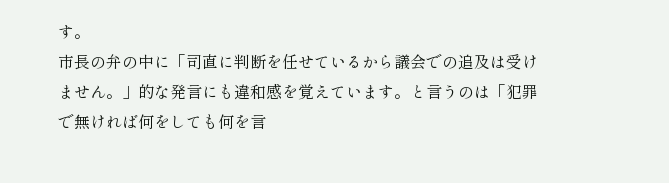す。
市長の弁の中に「司直に判断を任せているから議会での追及は受けません。」的な発言にも違和感を覚えています。と言うのは「犯罪で無ければ何をしても何を言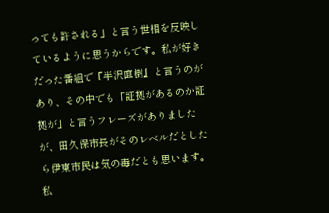っても許される」と言う世相を反映しているように思うからです。私が好きだった番組で『半沢直樹』と言うのがあり、その中でも「証拠があるのか証拠が」と言うフレーズがありましたが、田久保市長がそのレベルだとしたら伊東市民は気の毒だとも思います。私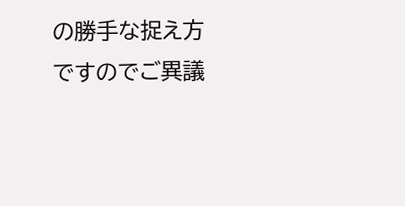の勝手な捉え方ですのでご異議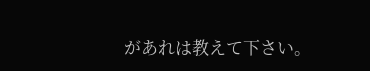があれは教えて下さい。